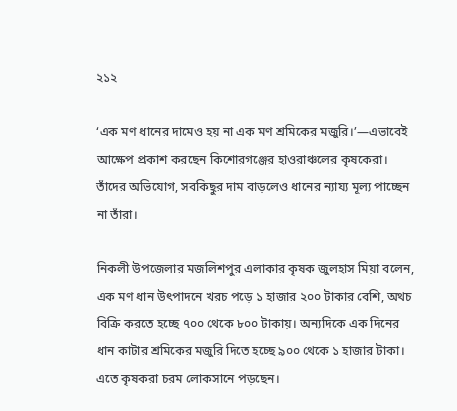২১২

‘এক মণ ধানের দামেও হয় না এক মণ শ্রমিকের মজুরি।’—এভাবেই আক্ষেপ প্রকাশ করছেন কিশোরগঞ্জের হাওরাঞ্চলের কৃষকেরা। তাঁদের অভিযোগ, সবকিছুর দাম বাড়লেও ধানের ন্যায্য মূল্য পাচ্ছেন না তাঁরা।

নিকলী উপজেলার মজলিশপুর এলাকার কৃষক জুলহাস মিয়া বলেন, এক মণ ধান উৎপাদনে খরচ পড়ে ১ হাজার ২০০ টাকার বেশি, অথচ বিক্রি করতে হচ্ছে ৭০০ থেকে ৮০০ টাকায়। অন্যদিকে এক দিনের ধান কাটার শ্রমিকের মজুরি দিতে হচ্ছে ৯০০ থেকে ১ হাজার টাকা। এতে কৃষকরা চরম লোকসানে পড়ছেন।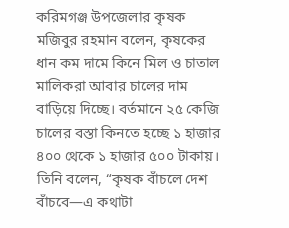করিমগঞ্জ উপজেলার কৃষক মজিবুর রহমান বলেন, কৃষকের ধান কম দামে কিনে মিল ও চাতাল মালিকরা আবার চালের দাম বাড়িয়ে দিচ্ছে। বর্তমানে ২৫ কেজি চালের বস্তা কিনতে হচ্ছে ১ হাজার ৪০০ থেকে ১ হাজার ৫০০ টাকায়। তিনি বলেন, “কৃষক বাঁচলে দেশ বাঁচবে—এ কথাটা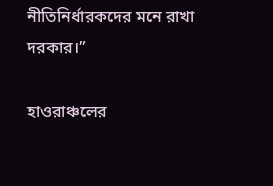নীতিনির্ধারকদের মনে রাখা দরকার।”

হাওরাঞ্চলের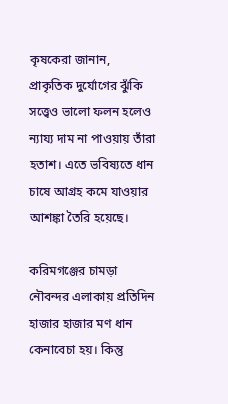কৃষকেরা জানান, প্রাকৃতিক দুর্যোগের ঝুঁকি সত্ত্বেও ভালো ফলন হলেও ন্যায্য দাম না পাওয়ায় তাঁরা হতাশ। এতে ভবিষ্যতে ধান চাষে আগ্রহ কমে যাওয়ার আশঙ্কা তৈরি হয়েছে।

করিমগঞ্জের চামড়া নৌবন্দর এলাকায় প্রতিদিন হাজার হাজার মণ ধান কেনাবেচা হয়। কিন্তু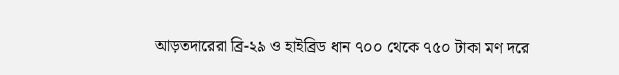আড়তদারেরা ব্রি-২৯ ও হাইব্রিড ধান ৭০০ থেকে ৭৫০ টাকা মণ দরে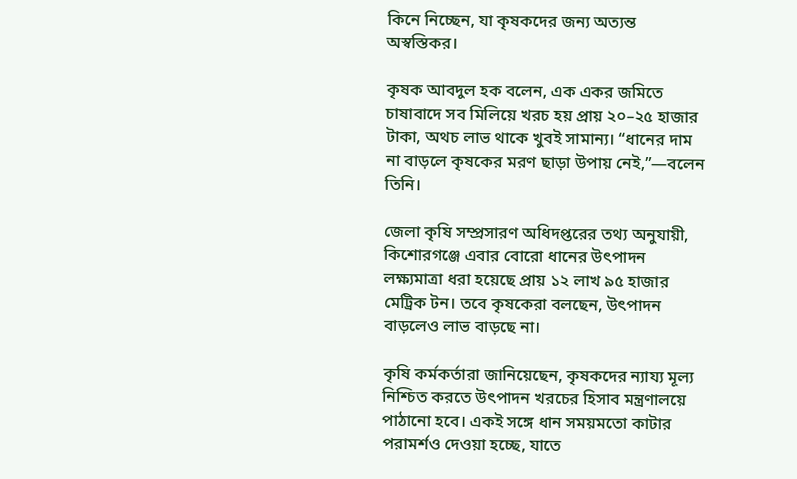কিনে নিচ্ছেন, যা কৃষকদের জন্য অত্যন্ত অস্বস্তিকর।

কৃষক আবদুল হক বলেন, এক একর জমিতে চাষাবাদে সব মিলিয়ে খরচ হয় প্রায় ২০–২৫ হাজার টাকা, অথচ লাভ থাকে খুবই সামান্য। “ধানের দাম না বাড়লে কৃষকের মরণ ছাড়া উপায় নেই,”—বলেন তিনি।

জেলা কৃষি সম্প্রসারণ অধিদপ্তরের তথ্য অনুযায়ী, কিশোরগঞ্জে এবার বোরো ধানের উৎপাদন লক্ষ্যমাত্রা ধরা হয়েছে প্রায় ১২ লাখ ৯৫ হাজার মেট্রিক টন। তবে কৃষকেরা বলছেন, উৎপাদন বাড়লেও লাভ বাড়ছে না।

কৃষি কর্মকর্তারা জানিয়েছেন, কৃষকদের ন্যায্য মূল্য নিশ্চিত করতে উৎপাদন খরচের হিসাব মন্ত্রণালয়ে পাঠানো হবে। একই সঙ্গে ধান সময়মতো কাটার পরামর্শও দেওয়া হচ্ছে, যাতে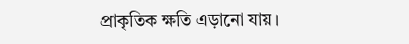প্রাকৃতিক ক্ষতি এড়ানো যায়।